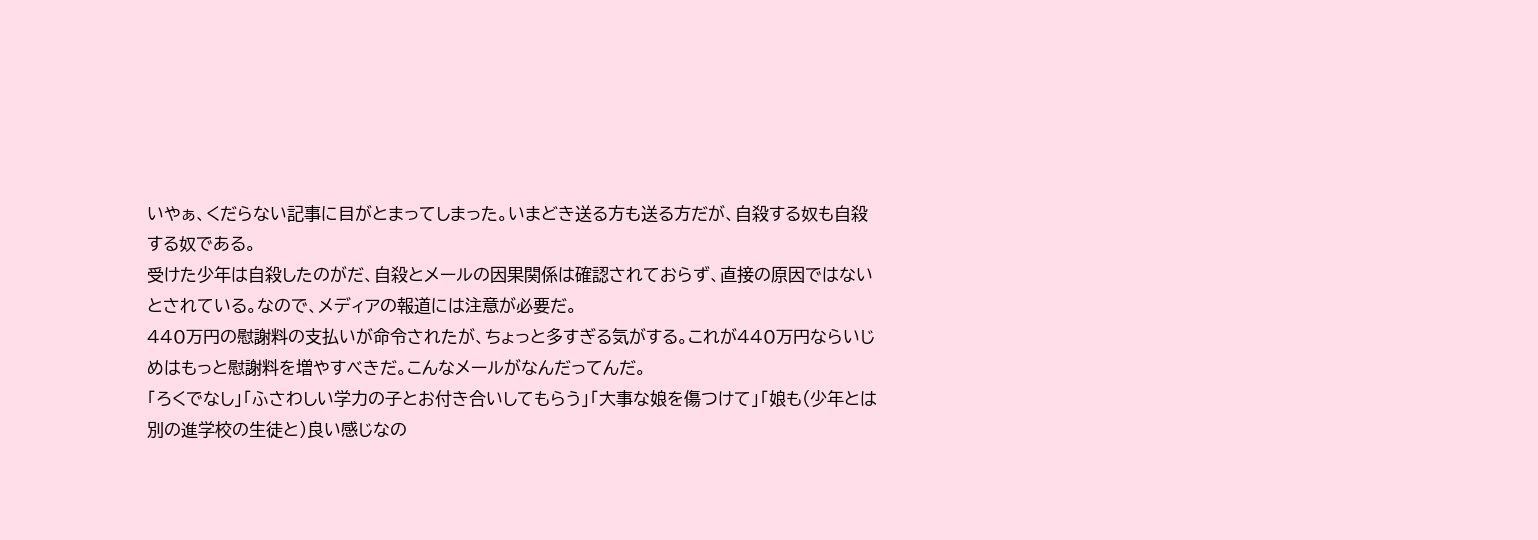いやぁ、くだらない記事に目がとまってしまった。いまどき送る方も送る方だが、自殺する奴も自殺する奴である。
受けた少年は自殺したのがだ、自殺とメールの因果関係は確認されておらず、直接の原因ではないとされている。なので、メディアの報道には注意が必要だ。
440万円の慰謝料の支払いが命令されたが、ちょっと多すぎる気がする。これが440万円ならいじめはもっと慰謝料を増やすべきだ。こんなメールがなんだってんだ。
「ろくでなし」「ふさわしい学力の子とお付き合いしてもらう」「大事な娘を傷つけて」「娘も(少年とは別の進学校の生徒と)良い感じなの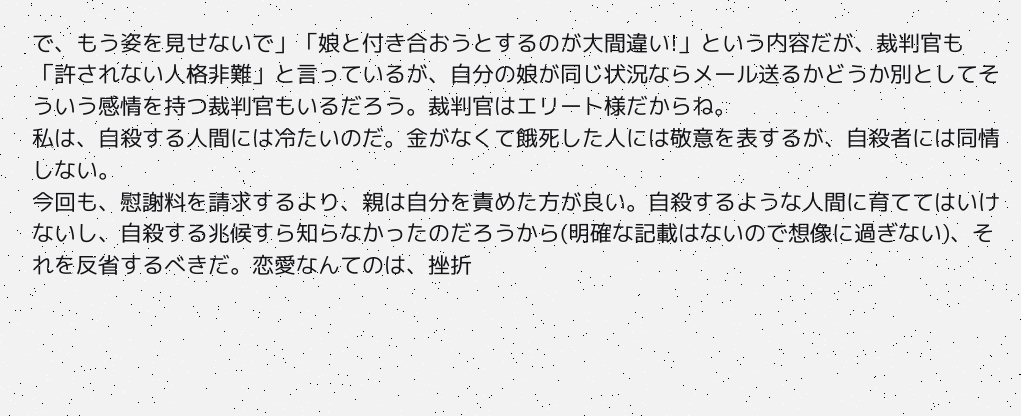で、もう姿を見せないで」「娘と付き合おうとするのが大間違い!」という内容だが、裁判官も「許されない人格非難」と言っているが、自分の娘が同じ状況ならメール送るかどうか別としてそういう感情を持つ裁判官もいるだろう。裁判官はエリート様だからね。
私は、自殺する人間には冷たいのだ。金がなくて餓死した人には敬意を表するが、自殺者には同情しない。
今回も、慰謝料を請求するより、親は自分を責めた方が良い。自殺するような人間に育ててはいけないし、自殺する兆候すら知らなかったのだろうから(明確な記載はないので想像に過ぎない)、それを反省するべきだ。恋愛なんてのは、挫折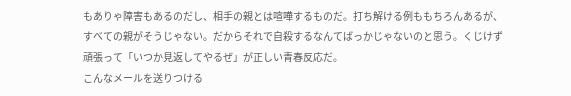もありゃ障害もあるのだし、相手の親とは喧嘩するものだ。打ち解ける例ももちろんあるが、すべての親がそうじゃない。だからそれで自殺するなんてばっかじゃないのと思う。くじけず頑張って「いつか見返してやるぜ」が正しい青春反応だ。
こんなメールを送りつける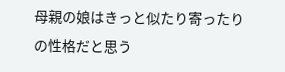母親の娘はきっと似たり寄ったりの性格だと思う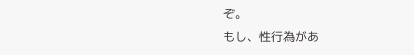ぞ。
もし、性行為があ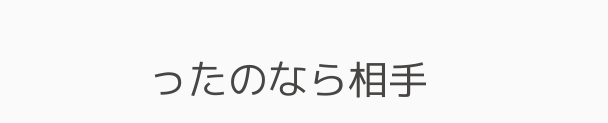ったのなら相手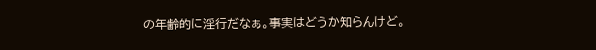の年齢的に淫行だなぁ。事実はどうか知らんけど。